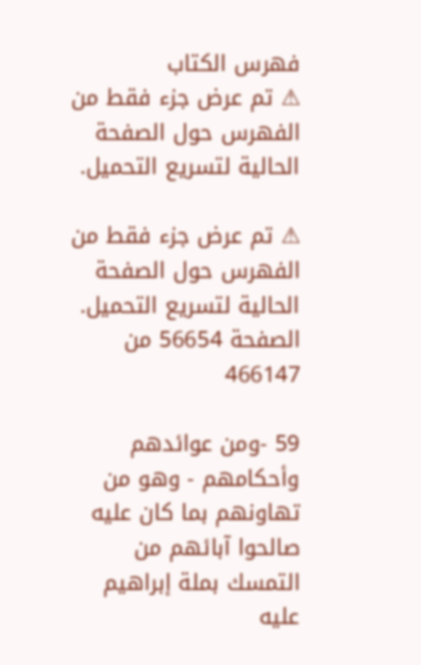فهرس الكتاب
⚠ تم عرض جزء فقط من الفهرس حول الصفحة الحالية لتسريع التحميل.

⚠ تم عرض جزء فقط من الفهرس حول الصفحة الحالية لتسريع التحميل.
الصفحة 56654 من 466147

59 -ومن عوائدهم وأحكامهم - وهو من تهاونهم بما كان عليه صالحوا آبائهم من التمسك بملة إبراهيم عليه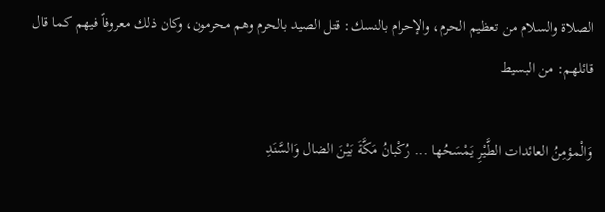الصلاة والسلام من تعظيم الحرم، والإحرام بالنسك: قتل الصيد بالحرم وهم محرمون، وكان ذلك معروفاً فيهم كما قال قائلهم: من البسيط

وَالْمؤمِنُ العائدات الطَّيْرِ يَمْسَحُها ... رُكْبانُ مَكَّةَ بَيْنَ الضال وَالسَّنَدِ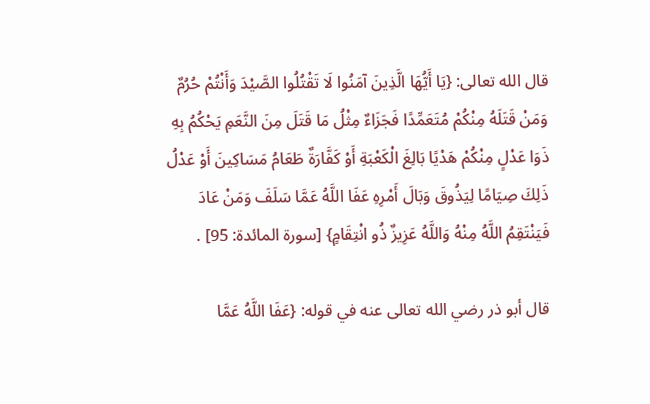قال الله تعالى: {يَا أَيُّهَا الَّذِينَ آمَنُوا لَا تَقْتُلُوا الصَّيْدَ وَأَنْتُمْ حُرُمٌ وَمَنْ قَتَلَهُ مِنْكُمْ مُتَعَمِّدًا فَجَزَاءٌ مِثْلُ مَا قَتَلَ مِنَ النَّعَمِ يَحْكُمُ بِهِ ذَوَا عَدْلٍ مِنْكُمْ هَدْيًا بَالِغَ الْكَعْبَةِ أَوْ كَفَّارَةٌ طَعَامُ مَسَاكِينَ أَوْ عَدْلُ ذَلِكَ صِيَامًا لِيَذُوقَ وَبَالَ أَمْرِهِ عَفَا اللَّهُ عَمَّا سَلَفَ وَمَنْ عَادَ فَيَنْتَقِمُ اللَّهُ مِنْهُ وَاللَّهُ عَزِيزٌ ذُو انْتِقَامٍ} [سورة المائدة: 95] .

قال أبو ذر رضي الله تعالى عنه في قوله: {عَفَا اللَّهُ عَمَّا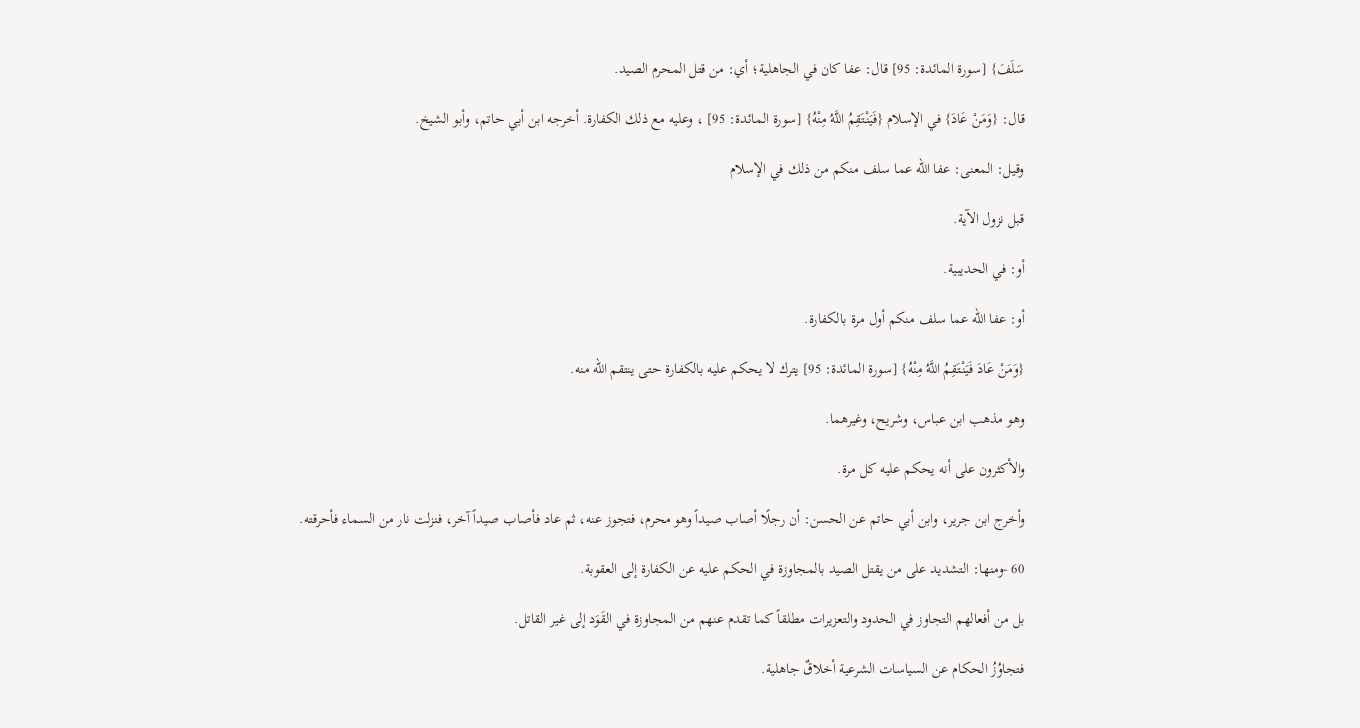سَلَفَ} [سورة المائدة: 95] قال: عفا كان في الجاهلية؛ أي: من قتل المحرم الصيد.

قال: {وَمَنْ عَادَ} في الإسلام {فَيَنْتَقِمُ اللَّهُ مِنْهُ} [سورة المائدة: 95] ، وعليه مع ذلك الكفارة. أخرجه ابن أبي حاتم، وأبو الشيخ.

وقيل: المعنى: عفا الله عما سلف منكم من ذلك في الإسلام

قبل نزول الآية.

أو: في الحديبية.

أو: عفا الله عما سلف منكم أول مرة بالكفارة.

{وَمَنْ عَادَ فَيَنْتَقِمُ اللَّهُ مِنْهُ} [سورة المائدة: 95] يترك لا يحكم عليه بالكفارة حتى ينتقم الله منه.

وهو مذهب ابن عباس، وشريح، وغيرهما.

والأكثرون على أنه يحكم عليه كل مرة.

وأخرج ابن جرير، وابن أبي حاتم عن الحسن: أن رجلًا أصاب صيداً وهو محرم، فتجوز عنه، ثم عاد فأصاب صيداً آخر، فنزلت نار من السماء فأحرقته.

60 -ومنها: التشديد على من يقتل الصيد بالمجاوزة في الحكم عليه عن الكفارة إلى العقوبة.

بل من أفعالهم التجاوز في الحدود والتعزيرات مطلقاً كما تقدم عنهم من المجاوزة في القَوَد إلى غير القاتل.

فتجاوُزُ الحكام عن السياسات الشرعية أخلاقٌ جاهلية.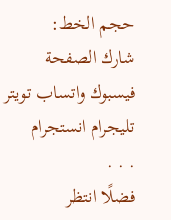حجم الخط:
شارك الصفحة
فيسبوك واتساب تويتر تليجرام انستجرام
. . .
فضلًا انتظر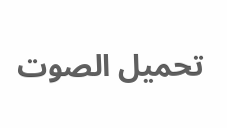تحميل الصوت